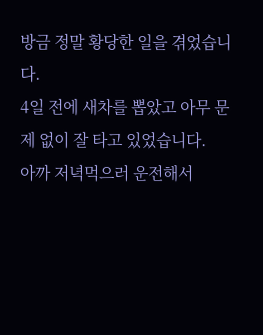방금 정말 황당한 일을 겪었습니다.
4일 전에 새차를 뽑았고 아무 문제 없이 잘 타고 있었습니다.
아까 저녁먹으러 운전해서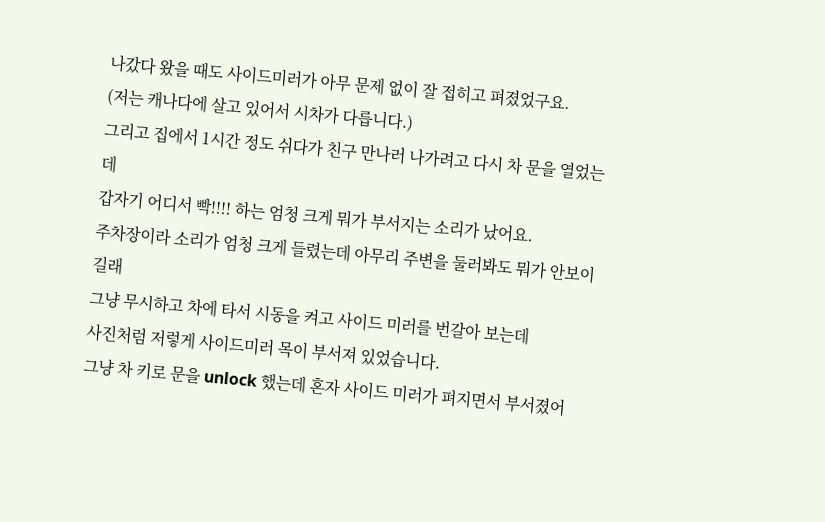나갔다 왔을 때도 사이드미러가 아무 문제 없이 잘 접히고 펴졌었구요.
(저는 캐나다에 살고 있어서 시차가 다릅니다.)
그리고 집에서 1시간 정도 쉬다가 친구 만나러 나가려고 다시 차 문을 열었는데
갑자기 어디서 빡!!!! 하는 엄청 크게 뭐가 부서지는 소리가 났어요.
주차장이라 소리가 엄청 크게 들렸는데 아무리 주변을 둘러봐도 뭐가 안보이길래
그냥 무시하고 차에 타서 시동을 켜고 사이드 미러를 번갈아 보는데
사진처럼 저렇게 사이드미러 목이 부서져 있었습니다.
그냥 차 키로 문을 unlock 했는데 혼자 사이드 미러가 펴지면서 부서졌어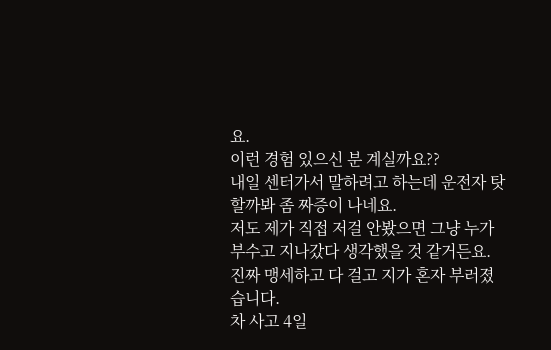요.
이런 경험 있으신 분 계실까요??
내일 센터가서 말하려고 하는데 운전자 탓 할까봐 좀 짜증이 나네요.
저도 제가 직접 저걸 안봤으면 그냥 누가 부수고 지나갔다 생각했을 것 같거든요.
진짜 맹세하고 다 걸고 지가 혼자 부러졌습니다.
차 사고 4일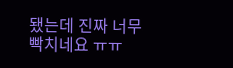됐는데 진짜 너무 빡치네요 ㅠㅠ